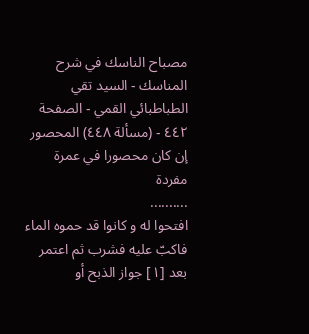مصباح الناسك في شرح المناسك - السيد تقي الطباطبائي القمي - الصفحة ٤٤٢ - (مسألة ٤٤٨) المحصور إن كان محصورا في عمرة مفردة
..........
افتحوا له و كانوا قد حموه الماء فاكبّ عليه فشرب ثم اعتمر بعد [١] جواز الذبح أو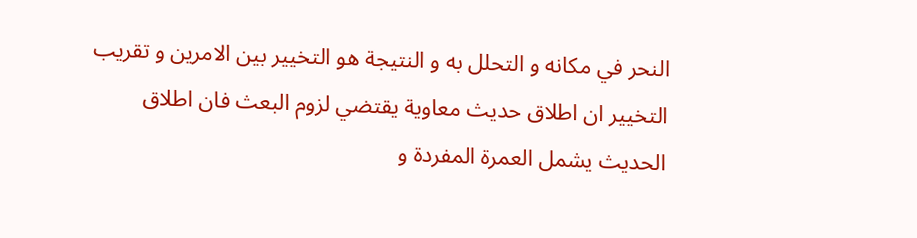النحر في مكانه و التحلل به و النتيجة هو التخيير بين الامرين و تقريب التخيير ان اطلاق حديث معاوية يقتضي لزوم البعث فان اطلاق الحديث يشمل العمرة المفردة و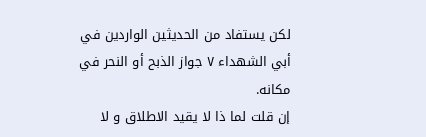لكن يستفاد من الحديثين الواردين في أبي الشهداء ٧ جواز الذبح أو النحر في مكانه.
إن قلت لما ذا لا يقيد الاطلاق و لا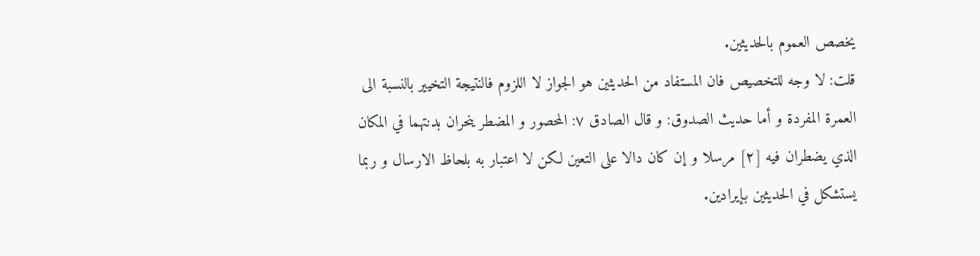يخصص العموم بالحديثين.
قلت: لا وجه للتخصيص فان المستفاد من الحديثين هو الجواز لا اللزوم فالنتيجة التخيير بالنسبة الى العمرة المفردة و أما حديث الصدوق: و قال الصادق ٧: المحصور و المضطر ينحران بدنتهما في المكان الذي يضطران فيه [٢] مرسلا و إن كان دالا على التعين لكن لا اعتبار به بلحاظ الارسال و ربما يستشكل في الحديثين بإيرادين.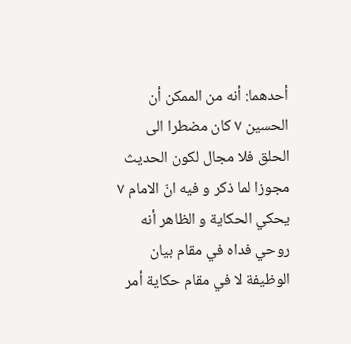أحدهما: أنه من الممكن أن الحسين ٧ كان مضطرا الى الحلق فلا مجال لكون الحديث مجوزا لما ذكر و فيه انّ الامام ٧ يحكي الحكاية و الظاهر أنه روحي فداه في مقام بيان الوظيفة لا في مقام حكاية أمر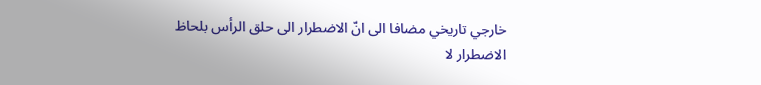خارجي تاريخي مضافا الى انّ الاضطرار الى حلق الرأس بلحاظ الاضطرار لا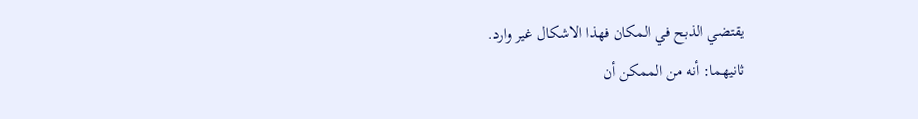يقتضي الذبح في المكان فهذا الاشكال غير وارد.
ثانيهما: أنه من الممكن أن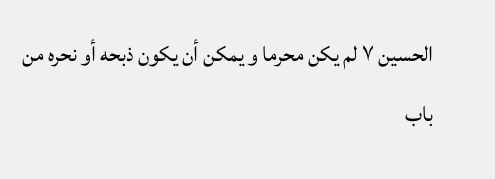الحسين ٧ لم يكن محرما و يمكن أن يكون ذبحه أو نحره من باب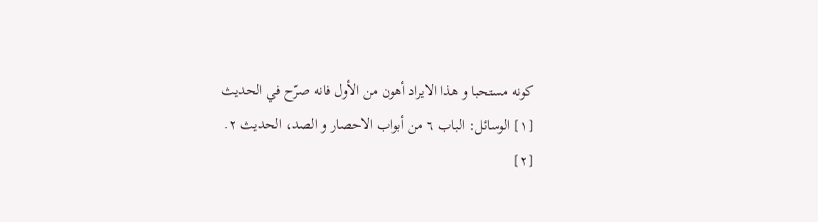كونه مستحبا و هذا الايراد أهون من الأول فانه صرّح في الحديث
[١] الوسائل: الباب ٦ من أبواب الاحصار و الصد، الحديث ٢.
[٢]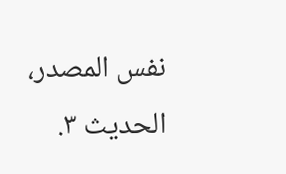نفس المصدر، الحديث ٣.